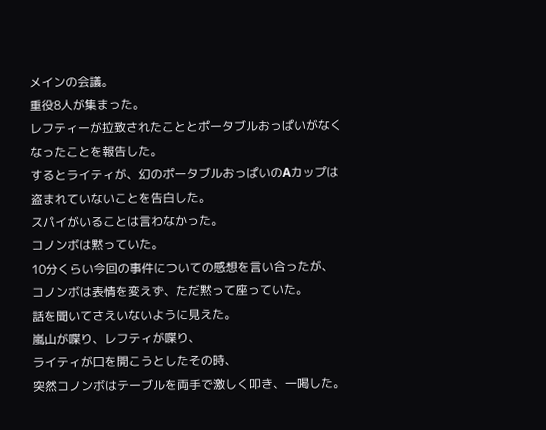メインの会議。
重役8人が集まった。
レフティーが拉致されたこととポータブルおっぱいがなくなったことを報告した。
するとライティが、幻のポータブルおっぱいのAカップは盗まれていないことを告白した。
スパイがいることは言わなかった。
コノンボは黙っていた。
10分くらい今回の事件についての感想を言い合ったが、
コノンボは表情を変えず、ただ黙って座っていた。
話を聞いてさえいないように見えた。
嵐山が喋り、レフティが喋り、
ライティが口を開こうとしたその時、
突然コノンボはテーブルを両手で激しく叩き、一喝した。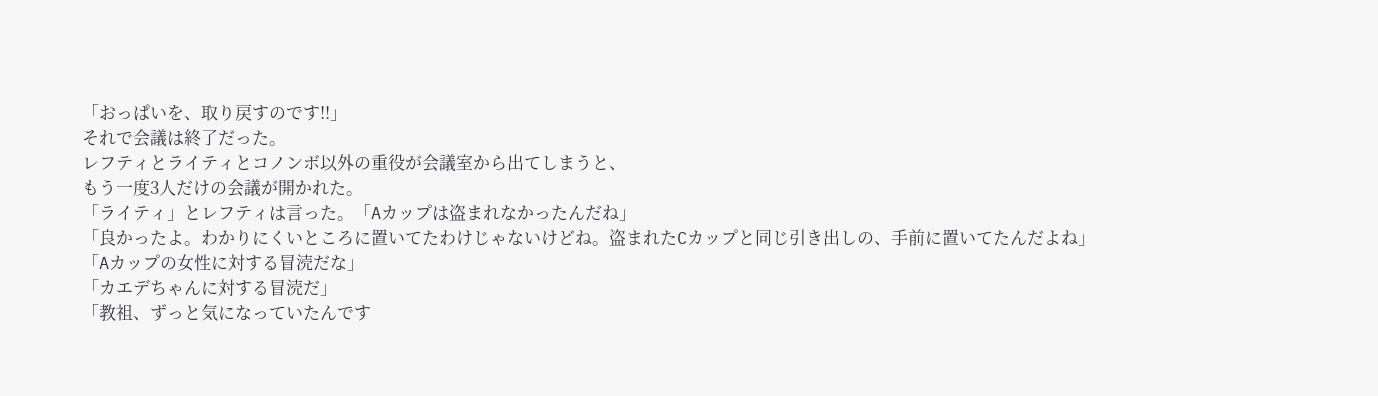「おっぱいを、取り戻すのです!!」
それで会議は終了だった。
レフティとライティとコノンボ以外の重役が会議室から出てしまうと、
もう一度3人だけの会議が開かれた。
「ライティ」とレフティは言った。「Aカップは盗まれなかったんだね」
「良かったよ。わかりにくいところに置いてたわけじゃないけどね。盗まれたCカップと同じ引き出しの、手前に置いてたんだよね」
「Aカップの女性に対する冒涜だな」
「カエデちゃんに対する冒涜だ」
「教祖、ずっと気になっていたんです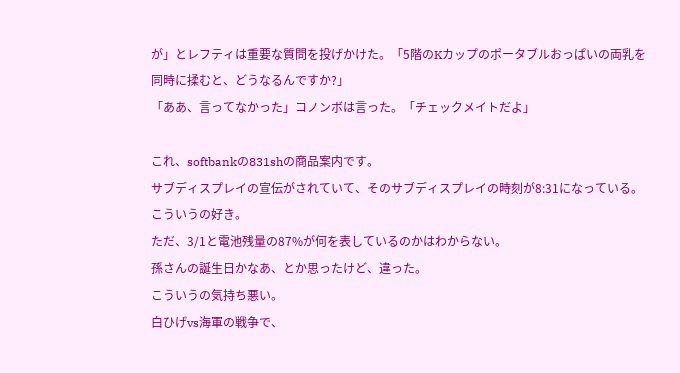が」とレフティは重要な質問を投げかけた。「5階のKカップのポータブルおっぱいの両乳を同時に揉むと、どうなるんですか?」
「ああ、言ってなかった」コノンボは言った。「チェックメイトだよ」

これ、softbankの831shの商品案内です。
サブディスプレイの宣伝がされていて、そのサブディスプレイの時刻が8:31になっている。
こういうの好き。
ただ、3/1と電池残量の87%が何を表しているのかはわからない。
孫さんの誕生日かなあ、とか思ったけど、違った。
こういうの気持ち悪い。
白ひげvs海軍の戦争で、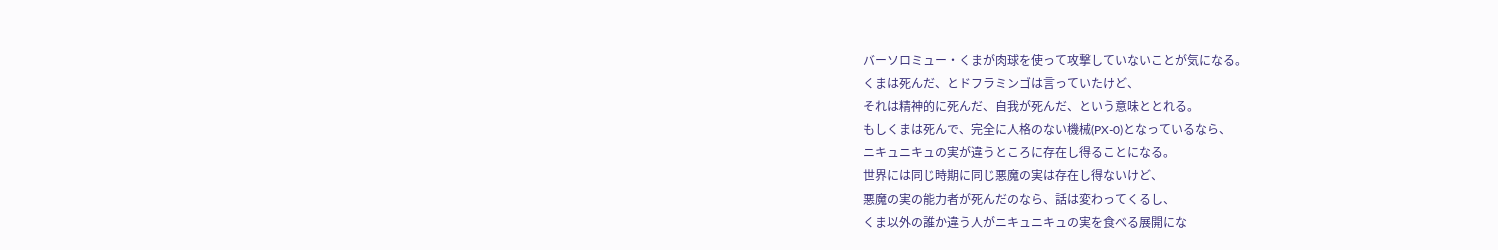バーソロミュー・くまが肉球を使って攻撃していないことが気になる。
くまは死んだ、とドフラミンゴは言っていたけど、
それは精神的に死んだ、自我が死んだ、という意味ととれる。
もしくまは死んで、完全に人格のない機械(PX-0)となっているなら、
ニキュニキュの実が違うところに存在し得ることになる。
世界には同じ時期に同じ悪魔の実は存在し得ないけど、
悪魔の実の能力者が死んだのなら、話は変わってくるし、
くま以外の誰か違う人がニキュニキュの実を食べる展開にな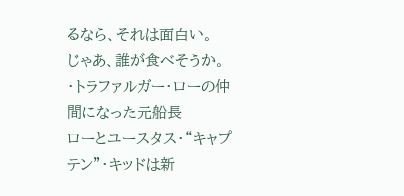るなら、それは面白い。
じゃあ、誰が食べそうか。
・トラファルガー・ローの仲間になった元船長
ローとユースタス・“キャプテン”・キッドは新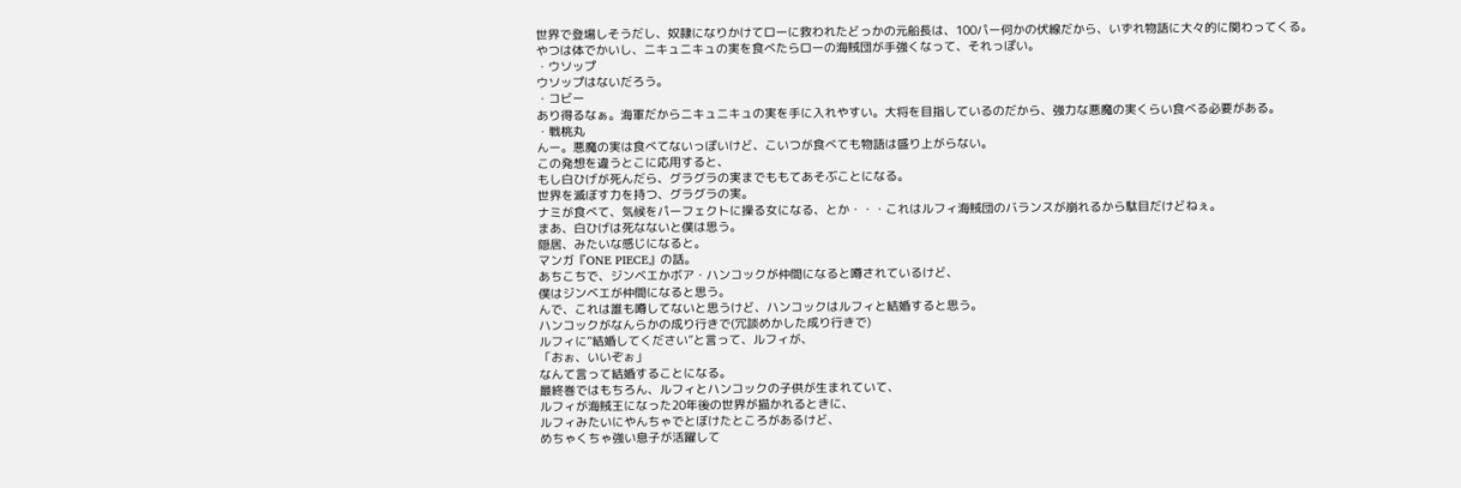世界で登場しそうだし、奴隷になりかけてローに救われたどっかの元船長は、100パー何かの伏線だから、いずれ物語に大々的に関わってくる。
やつは体でかいし、ニキュニキュの実を食べたらローの海賊団が手強くなって、それっぽい。
・ウソップ
ウソップはないだろう。
・コビー
あり得るなぁ。海軍だからニキュニキュの実を手に入れやすい。大将を目指しているのだから、強力な悪魔の実くらい食べる必要がある。
・戦桃丸
んー。悪魔の実は食べてないっぽいけど、こいつが食べても物語は盛り上がらない。
この発想を違うとこに応用すると、
もし白ひげが死んだら、グラグラの実までももてあそぶことになる。
世界を滅ぼす力を持つ、グラグラの実。
ナミが食べて、気候をパーフェクトに操る女になる、とか・・・これはルフィ海賊団のバランスが崩れるから駄目だけどねぇ。
まあ、白ひげは死なないと僕は思う。
隠居、みたいな感じになると。
マンガ『ONE PIECE』の話。
あちこちで、ジンベエかボア・ハンコックが仲間になると噂されているけど、
僕はジンベエが仲間になると思う。
んで、これは誰も噂してないと思うけど、ハンコックはルフィと結婚すると思う。
ハンコックがなんらかの成り行きで(冗談めかした成り行きで)
ルフィに“結婚してください”と言って、ルフィが、
「おぉ、いいぞぉ」
なんて言って結婚することになる。
最終巻ではもちろん、ルフィとハンコックの子供が生まれていて、
ルフィが海賊王になった20年後の世界が描かれるときに、
ルフィみたいにやんちゃでとぼけたところがあるけど、
めちゃくちゃ強い息子が活躍して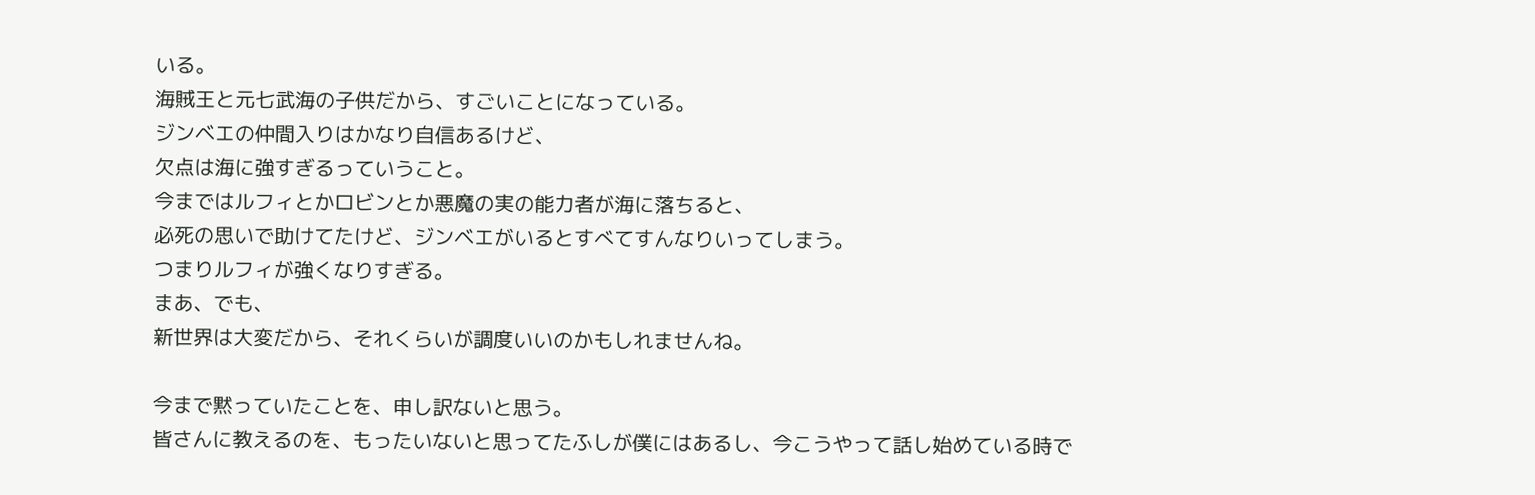いる。
海賊王と元七武海の子供だから、すごいことになっている。
ジンベエの仲間入りはかなり自信あるけど、
欠点は海に強すぎるっていうこと。
今まではルフィとかロビンとか悪魔の実の能力者が海に落ちると、
必死の思いで助けてたけど、ジンベエがいるとすべてすんなりいってしまう。
つまりルフィが強くなりすぎる。
まあ、でも、
新世界は大変だから、それくらいが調度いいのかもしれませんね。

今まで黙っていたことを、申し訳ないと思う。
皆さんに教えるのを、もったいないと思ってたふしが僕にはあるし、今こうやって話し始めている時で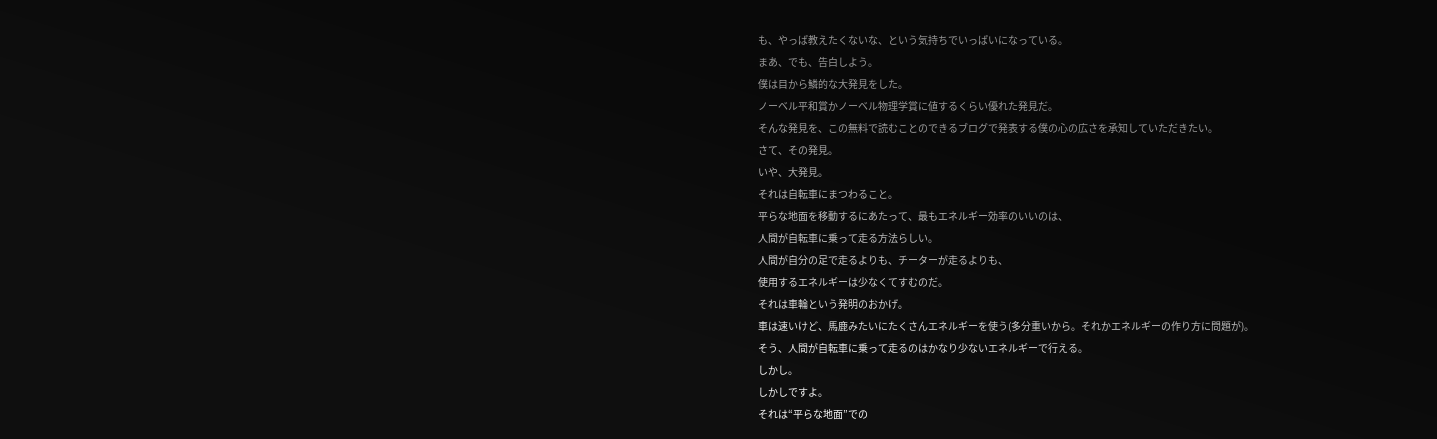も、やっぱ教えたくないな、という気持ちでいっぱいになっている。
まあ、でも、告白しよう。
僕は目から鱗的な大発見をした。
ノーベル平和賞かノーベル物理学賞に値するくらい優れた発見だ。
そんな発見を、この無料で読むことのできるブログで発表する僕の心の広さを承知していただきたい。
さて、その発見。
いや、大発見。
それは自転車にまつわること。
平らな地面を移動するにあたって、最もエネルギー効率のいいのは、
人間が自転車に乗って走る方法らしい。
人間が自分の足で走るよりも、チーターが走るよりも、
使用するエネルギーは少なくてすむのだ。
それは車輪という発明のおかげ。
車は速いけど、馬鹿みたいにたくさんエネルギーを使う(多分重いから。それかエネルギーの作り方に問題が)。
そう、人間が自転車に乗って走るのはかなり少ないエネルギーで行える。
しかし。
しかしですよ。
それは“平らな地面”での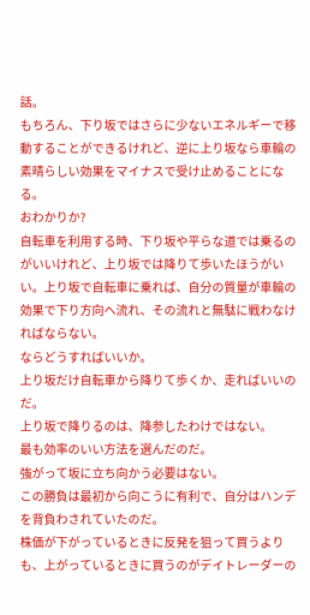話。
もちろん、下り坂ではさらに少ないエネルギーで移動することができるけれど、逆に上り坂なら車輪の素晴らしい効果をマイナスで受け止めることになる。
おわかりか?
自転車を利用する時、下り坂や平らな道では乗るのがいいけれど、上り坂では降りて歩いたほうがいい。上り坂で自転車に乗れば、自分の質量が車輪の効果で下り方向へ流れ、その流れと無駄に戦わなければならない。
ならどうすればいいか。
上り坂だけ自転車から降りて歩くか、走ればいいのだ。
上り坂で降りるのは、降参したわけではない。
最も効率のいい方法を選んだのだ。
強がって坂に立ち向かう必要はない。
この勝負は最初から向こうに有利で、自分はハンデを背負わされていたのだ。
株価が下がっているときに反発を狙って買うよりも、上がっているときに買うのがデイトレーダーの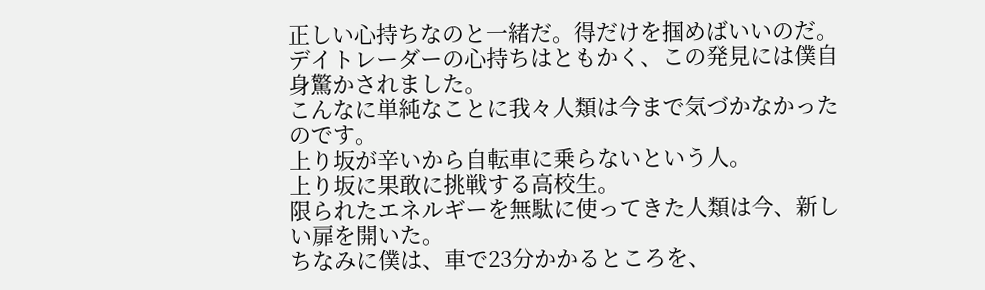正しい心持ちなのと一緒だ。得だけを掴めばいいのだ。
デイトレーダーの心持ちはともかく、この発見には僕自身驚かされました。
こんなに単純なことに我々人類は今まで気づかなかったのです。
上り坂が辛いから自転車に乗らないという人。
上り坂に果敢に挑戦する高校生。
限られたエネルギーを無駄に使ってきた人類は今、新しい扉を開いた。
ちなみに僕は、車で23分かかるところを、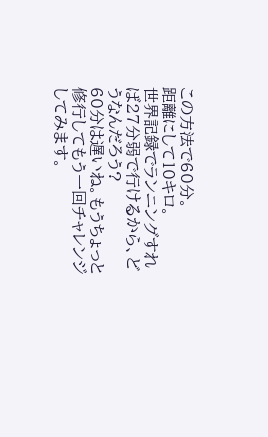この方法で60分。
距離にして10キロ。
世界記録でランニングすれば27分弱で行けるから、どうなんだろう?
60分は遅いね。もうちょっと修行してもう一回チャレンジしてみます。